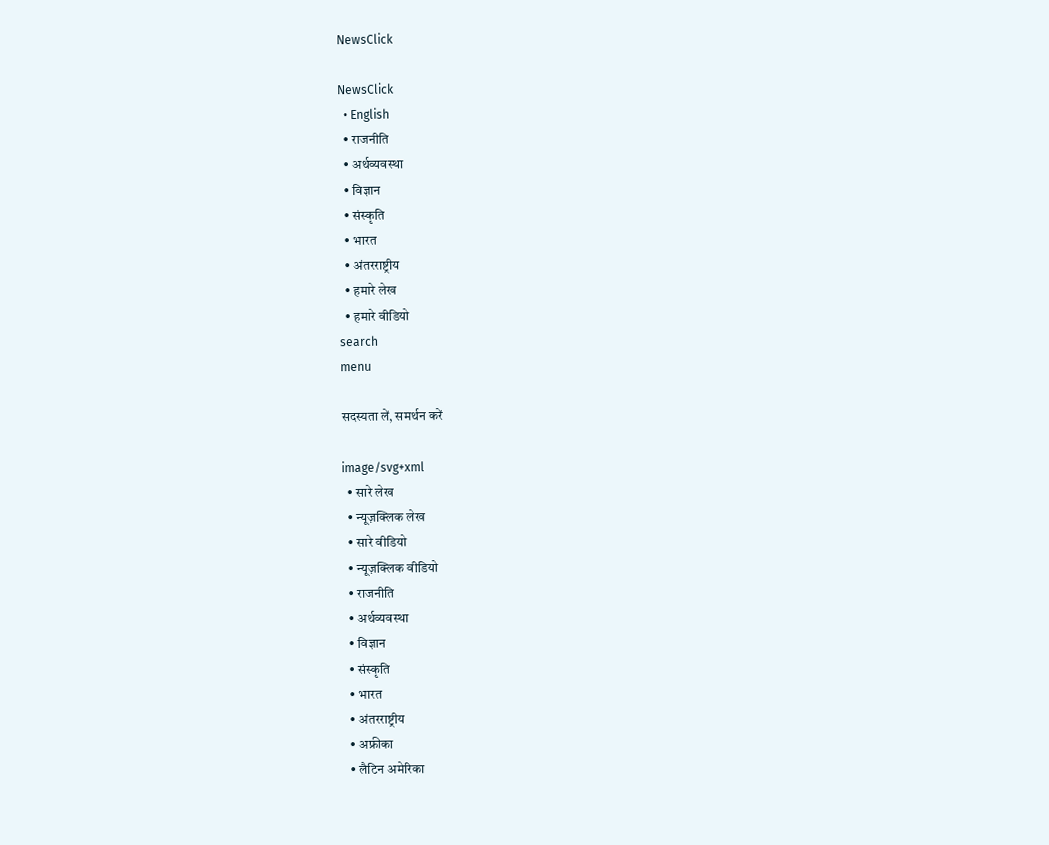NewsClick

NewsClick
  • English
  • राजनीति
  • अर्थव्यवस्था
  • विज्ञान
  • संस्कृति
  • भारत
  • अंतरराष्ट्रीय
  • हमारे लेख
  • हमारे वीडियो
search
menu

सदस्यता लें, समर्थन करें

image/svg+xml
  • सारे लेख
  • न्यूज़क्लिक लेख
  • सारे वीडियो
  • न्यूज़क्लिक वीडियो
  • राजनीति
  • अर्थव्यवस्था
  • विज्ञान
  • संस्कृति
  • भारत
  • अंतरराष्ट्रीय
  • अफ्रीका
  • लैटिन अमेरिका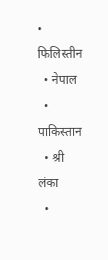• फिलिस्तीन
  • नेपाल
  • पाकिस्तान
  • श्री लंका
  •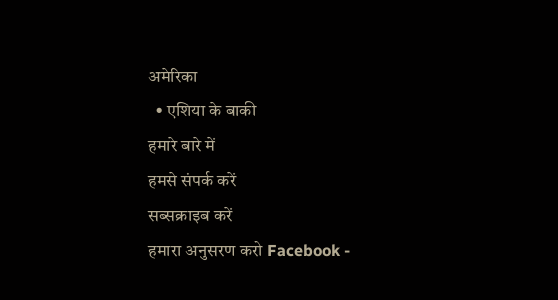अमेरिका
  • एशिया के बाकी
हमारे बारे में
हमसे संपर्क करें
सब्सक्राइब करें
हमारा अनुसरण करो Facebook -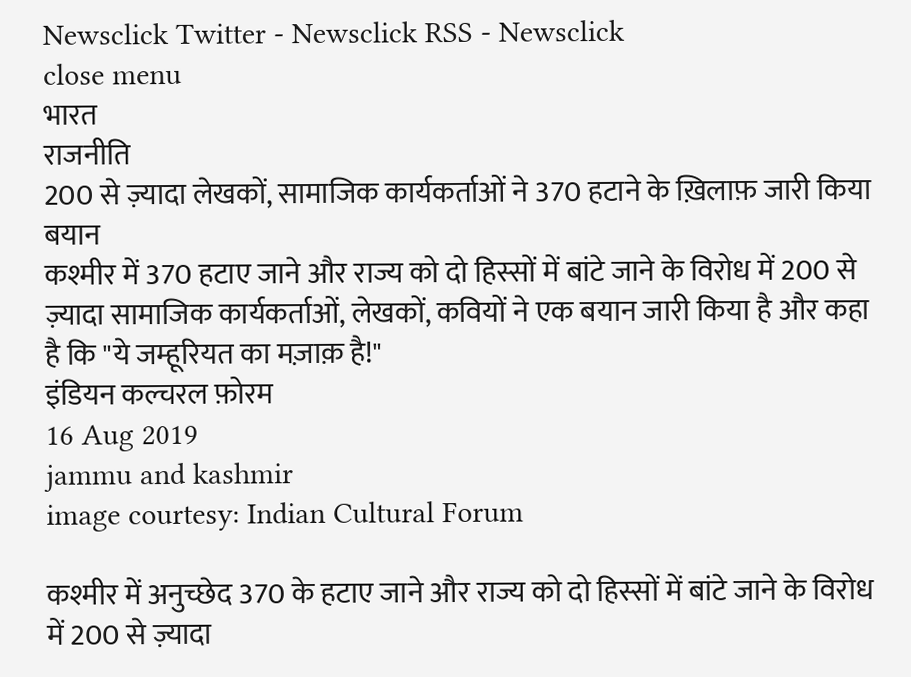Newsclick Twitter - Newsclick RSS - Newsclick
close menu
भारत
राजनीति
200 से ज़्यादा लेखकों, सामाजिक कार्यकर्ताओं ने 370 हटाने के ख़िलाफ़ जारी किया बयान
कश्मीर में 370 हटाए जाने और राज्य को दो हिस्सों में बांटे जाने के विरोध में 200 से ज़्यादा सामाजिक कार्यकर्ताओं, लेखकों, कवियों ने एक बयान जारी किया है और कहा है कि "ये जम्हूरियत का मज़ाक़ है!"
इंडियन कल्चरल फ़ोरम
16 Aug 2019
jammu and kashmir
image courtesy: Indian Cultural Forum

कश्मीर में अनुच्छेद 370 के हटाए जाने और राज्य को दो हिस्सों में बांटे जाने के विरोध में 200 से ज़्यादा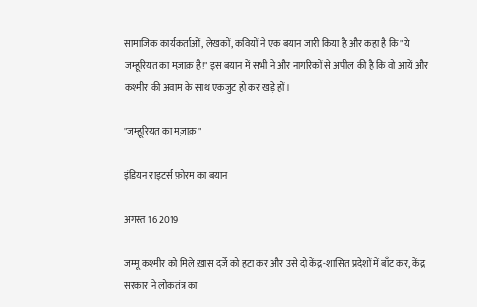सामाजिक कार्यकर्ताओं, लेखकों, कवियों ने एक बयान जारी किया है और कहा है कि "ये जम्हूरियत का मज़ाक़ है!" इस बयान में सभी ने और नागरिकों से अपील की है कि वो आयें और कश्मीर की अवाम के साथ एकजुट हो कर खड़े हों।

"जम्हूरियत का मज़ाक़"

इंडियन राइटर्स फ़ोरम का बयान

अगस्त 16 2019

जम्मू कश्मीर को मिले ख़ास दर्जे को हटा कर और उसे दो केंद्र-शासित प्रदेशों में बाँट कर, केंद्र सरकार ने लोकतंत्र का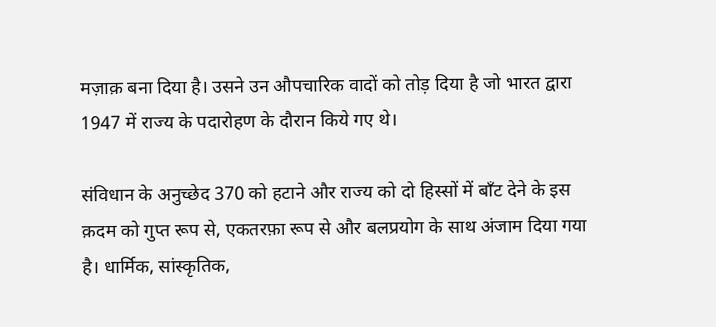मज़ाक़ बना दिया है। उसने उन औपचारिक वादों को तोड़ दिया है जो भारत द्वारा 1947 में राज्य के पदारोहण के दौरान किये गए थे।

संविधान के अनुच्छेद 370 को हटाने और राज्य को दो हिस्सों में बाँट देने के इस क़दम को गुप्त रूप से, एकतरफ़ा रूप से और बलप्रयोग के साथ अंजाम दिया गया है। धार्मिक, सांस्कृतिक,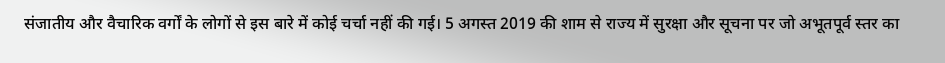संजातीय और वैचारिक वर्गों के लोगों से इस बारे में कोई चर्चा नहीं की गई। 5 अगस्त 2019 की शाम से राज्य में सुरक्षा और सूचना पर जो अभूतपूर्व स्तर का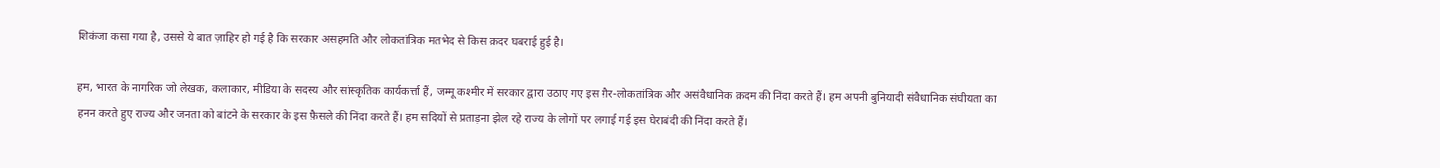शिकंजा कसा गया है, उससे ये बात ज़ाहिर हो गई है कि सरकार असहमति और लोकतांत्रिक मतभेद से किस क़दर घबराई हुई है।

हम, भारत के नागरिक जो लेखक, कलाकार, मीडिया के सदस्य और सांस्कृतिक कार्यकर्त्ता हैं, जम्मू कश्मीर में सरकार द्वारा उठाए गए इस ग़ैर-लोकतांत्रिक और असंवैधानिक क़दम की निंदा करते हैं। हम अपनी बुनियादी संवैधानिक संघीयता का हनन करते हुए राज्य और जनता को बांटने के सरकार के इस फ़ैसले की निंदा करते हैं। हम सदियों से प्रताड़ना झेल रहे राज्य के लोगों पर लगाई गई इस घेराबंदी की निंदा करते हैं।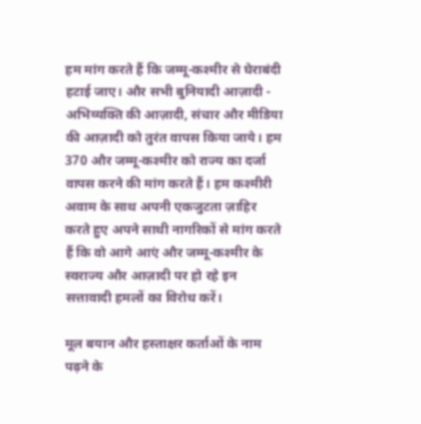हम मांग करते हैं कि जम्मू-कश्मीर से घेराबंदी हटाई जाए। और सभी बुनियादी आज़ादी - अभिव्यक्ति की आज़ादी, संचार और मीडिया की आज़ादी को तुरंत वापस किया जाये। हम 370 और जम्मू-कश्मीर को राज्य का दर्जा वापस करने की मांग करते हैं। हम कश्मीरी अवाम के साथ अपनी एकजुटता ज़ाहिर करते हुए अपने साथी नागरिकों से मांग करते हैं कि वो आगे आएं और जम्मू-कश्मीर के स्वराज्य और आज़ादी पर हो रहे इन सत्तावादी हमलों का विरोध करें।

मूल बयान और हस्ताक्षर कर्ताओं के नाम पढ़ने के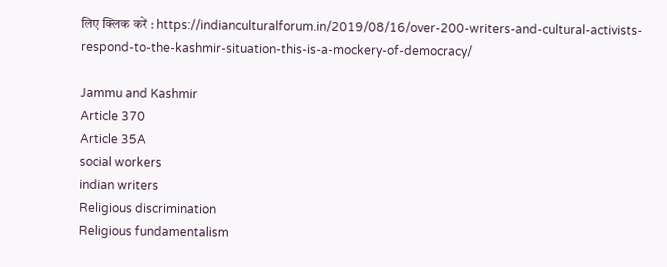लिए क्लिक करें : https://indianculturalforum.in/2019/08/16/over-200-writers-and-cultural-activists-respond-to-the-kashmir-situation-this-is-a-mockery-of-democracy/

Jammu and Kashmir
Article 370
Article 35A
social workers
indian writers
Religious discrimination
Religious fundamentalism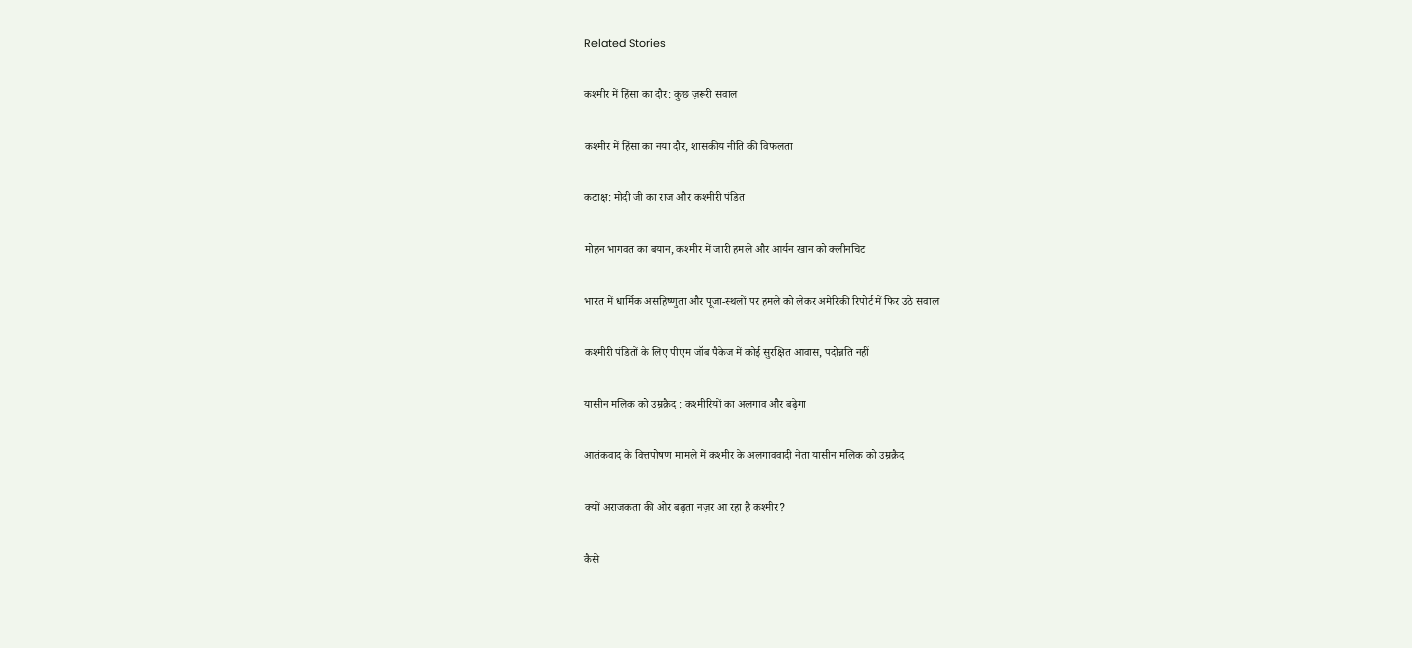Related Stories

कश्मीर में हिंसा का दौर: कुछ ज़रूरी सवाल

कश्मीर में हिंसा का नया दौर, शासकीय नीति की विफलता

कटाक्ष: मोदी जी का राज और कश्मीरी पंडित

मोहन भागवत का बयान, कश्मीर में जारी हमले और आर्यन खान को क्लीनचिट

भारत में धार्मिक असहिष्णुता और पूजा-स्थलों पर हमले को लेकर अमेरिकी रिपोर्ट में फिर उठे सवाल

कश्मीरी पंडितों के लिए पीएम जॉब पैकेज में कोई सुरक्षित आवास, पदोन्नति नहीं

यासीन मलिक को उम्रक़ैद : कश्मीरियों का अलगाव और बढ़ेगा

आतंकवाद के वित्तपोषण मामले में कश्मीर के अलगाववादी नेता यासीन मलिक को उम्रक़ैद

क्यों अराजकता की ओर बढ़ता नज़र आ रहा है कश्मीर?

कैसे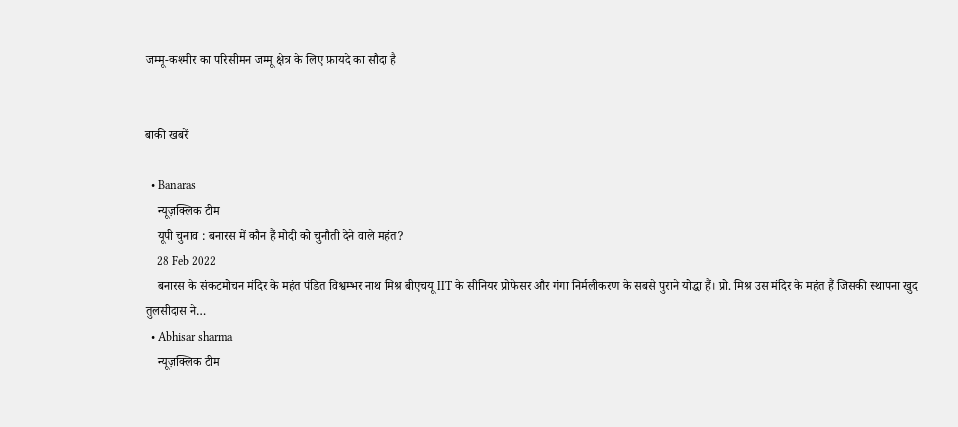जम्मू-कश्मीर का परिसीमन जम्मू क्षेत्र के लिए फ़ायदे का सौदा है


बाकी खबरें

  • Banaras
    न्यूज़क्लिक टीम
    यूपी चुनाव : बनारस में कौन हैं मोदी को चुनौती देने वाले महंत?
    28 Feb 2022
    बनारस के संकटमोचन मंदिर के महंत पंडित विश्वम्भर नाथ मिश्र बीएचयू IIT के सीनियर प्रोफेसर और गंगा निर्मलीकरण के सबसे पुराने योद्धा हैं। प्रो. मिश्र उस मंदिर के महंत हैं जिसकी स्थापना खुद तुलसीदास ने…
  • Abhisar sharma
    न्यूज़क्लिक टीम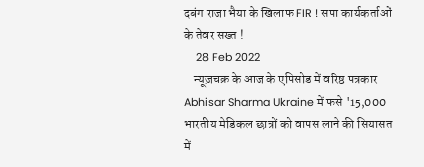दबंग राजा भैया के खिलाफ FIR ! सपा कार्यकर्ताओं के तेवर सख्त !
    28 Feb 2022
    न्यूज़चक्र के आज के एपिसोड में वरिष्ठ पत्रकार Abhisar Sharma Ukraine में फसे '15,000 भारतीय मेडिकल छात्रों को वापस लाने की सियासत में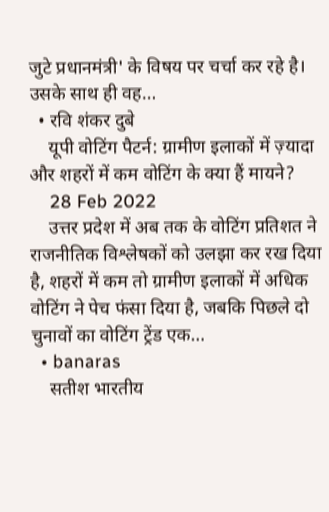जुटे प्रधानमंत्री' के विषय पर चर्चा कर रहे है। उसके साथ ही वह…
  • रवि शंकर दुबे
    यूपी वोटिंग पैटर्न: ग्रामीण इलाकों में ज़्यादा और शहरों में कम वोटिंग के क्या हैं मायने?
    28 Feb 2022
    उत्तर प्रदेश में अब तक के वोटिंग प्रतिशत ने राजनीतिक विश्लेषकों को उलझा कर रख दिया है, शहरों में कम तो ग्रामीण इलाकों में अधिक वोटिंग ने पेच फंसा दिया है, जबकि पिछले दो चुनावों का वोटिंग ट्रेंड एक…
  • banaras
    सतीश भारतीय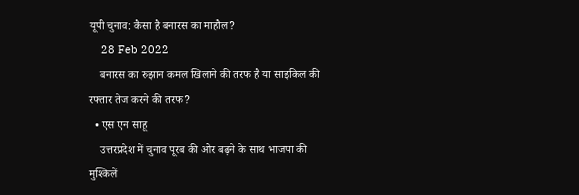यूपी चुनाव: कैसा है बनारस का माहौल?
    28 Feb 2022
    बनारस का रुझान कमल खिलाने की तरफ है या साइकिल की रफ्तार तेज करने की तरफ?
  • एस एन साहू
    उत्तरप्रदेश में चुनाव पूरब की ओर बढ़ने के साथ भाजपा की मुश्किलें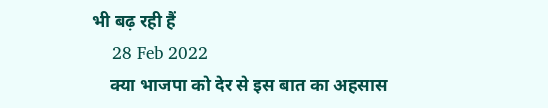भी बढ़ रही हैं
    28 Feb 2022
    क्या भाजपा को देर से इस बात का अहसास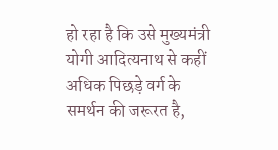हो रहा है कि उसे मुख्यमंत्री योगी आदित्यनाथ से कहीं अधिक पिछड़े वर्ग के समर्थन की जरूरत है,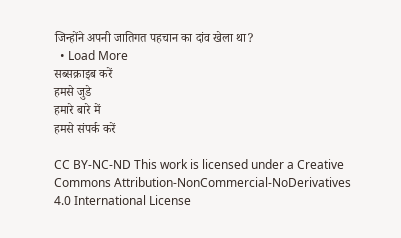जिन्होंने अपनी जातिगत पहचान का दांव खेला था?
  • Load More
सब्सक्राइब करें
हमसे जुडे
हमारे बारे में
हमसे संपर्क करें

CC BY-NC-ND This work is licensed under a Creative Commons Attribution-NonCommercial-NoDerivatives 4.0 International License